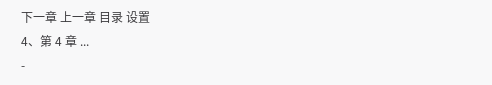下一章 上一章 目录 设置
4、第 4 章 ...
-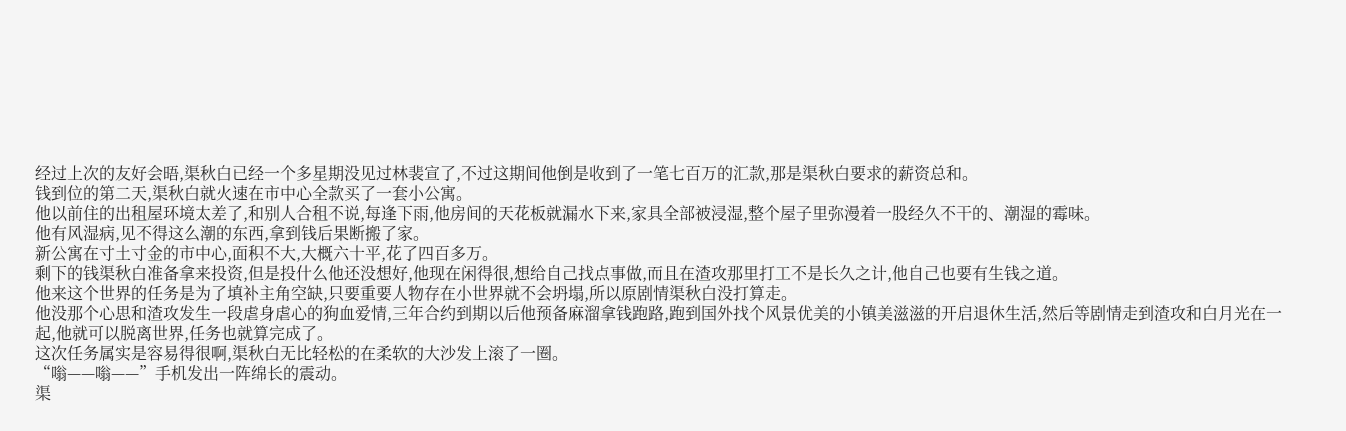经过上次的友好会晤,渠秋白已经一个多星期没见过林裴宣了,不过这期间他倒是收到了一笔七百万的汇款,那是渠秋白要求的薪资总和。
钱到位的第二天,渠秋白就火速在市中心全款买了一套小公寓。
他以前住的出租屋环境太差了,和别人合租不说,每逢下雨,他房间的天花板就漏水下来,家具全部被浸湿,整个屋子里弥漫着一股经久不干的、潮湿的霉味。
他有风湿病,见不得这么潮的东西,拿到钱后果断搬了家。
新公寓在寸土寸金的市中心,面积不大,大概六十平,花了四百多万。
剩下的钱渠秋白准备拿来投资,但是投什么他还没想好,他现在闲得很,想给自己找点事做,而且在渣攻那里打工不是长久之计,他自己也要有生钱之道。
他来这个世界的任务是为了填补主角空缺,只要重要人物存在小世界就不会坍塌,所以原剧情渠秋白没打算走。
他没那个心思和渣攻发生一段虐身虐心的狗血爱情,三年合约到期以后他预备麻溜拿钱跑路,跑到国外找个风景优美的小镇美滋滋的开启退休生活,然后等剧情走到渣攻和白月光在一起,他就可以脱离世界,任务也就算完成了。
这次任务属实是容易得很啊,渠秋白无比轻松的在柔软的大沙发上滚了一圈。
“嗡——嗡——”手机发出一阵绵长的震动。
渠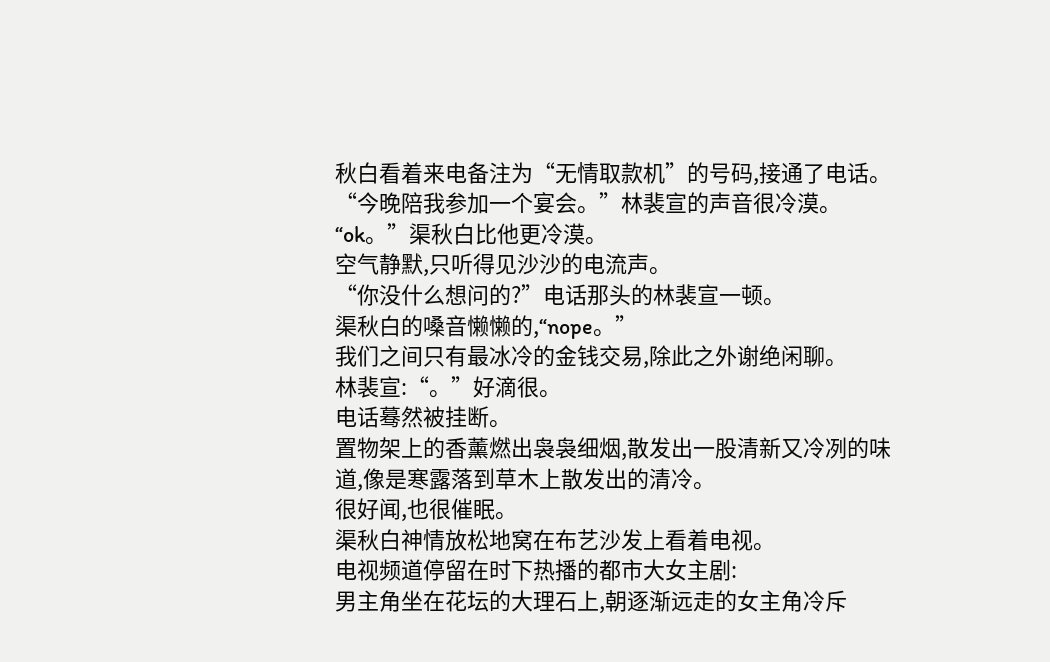秋白看着来电备注为“无情取款机”的号码,接通了电话。
“今晚陪我参加一个宴会。”林裴宣的声音很冷漠。
“ok。”渠秋白比他更冷漠。
空气静默,只听得见沙沙的电流声。
“你没什么想问的?”电话那头的林裴宣一顿。
渠秋白的嗓音懒懒的,“nope。”
我们之间只有最冰冷的金钱交易,除此之外谢绝闲聊。
林裴宣:“。”好滴很。
电话蓦然被挂断。
置物架上的香薰燃出袅袅细烟,散发出一股清新又冷冽的味道,像是寒露落到草木上散发出的清冷。
很好闻,也很催眠。
渠秋白神情放松地窝在布艺沙发上看着电视。
电视频道停留在时下热播的都市大女主剧:
男主角坐在花坛的大理石上,朝逐渐远走的女主角冷斥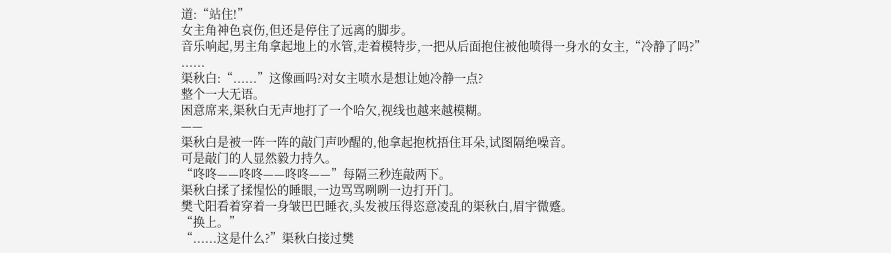道:“站住!”
女主角神色哀伤,但还是停住了远离的脚步。
音乐响起,男主角拿起地上的水管,走着模特步,一把从后面抱住被他喷得一身水的女主,“冷静了吗?”
......
渠秋白:“......”这像画吗?对女主喷水是想让她冷静一点?
整个一大无语。
困意席来,渠秋白无声地打了一个哈欠,视线也越来越模糊。
——
渠秋白是被一阵一阵的敲门声吵醒的,他拿起抱枕捂住耳朵,试图隔绝噪音。
可是敲门的人显然毅力持久。
“咚咚——咚咚——咚咚——”每隔三秒连敲两下。
渠秋白揉了揉惺忪的睡眼,一边骂骂咧咧一边打开门。
樊弋阳看着穿着一身皱巴巴睡衣,头发被压得恣意凌乱的渠秋白,眉宇微蹙。
“换上。”
“......这是什么?”渠秋白接过樊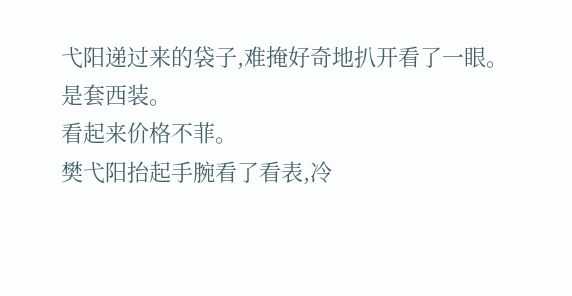弋阳递过来的袋子,难掩好奇地扒开看了一眼。
是套西装。
看起来价格不菲。
樊弋阳抬起手腕看了看表,冷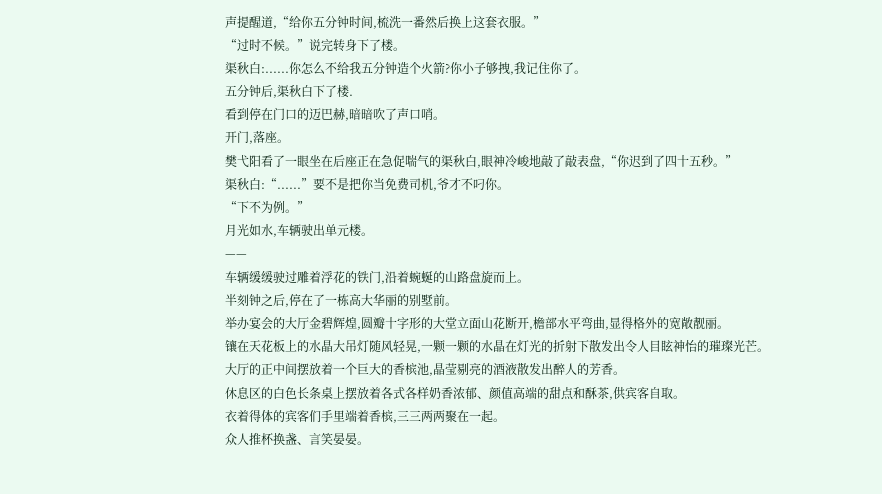声提醒道,“给你五分钟时间,梳洗一番然后换上这套衣服。”
“过时不候。”说完转身下了楼。
渠秋白:......你怎么不给我五分钟造个火箭?你小子够拽,我记住你了。
五分钟后,渠秋白下了楼.
看到停在门口的迈巴赫,暗暗吹了声口哨。
开门,落座。
樊弋阳看了一眼坐在后座正在急促喘气的渠秋白,眼神冷峻地敲了敲表盘,“你迟到了四十五秒。”
渠秋白:“......”要不是把你当免费司机,爷才不叼你。
“下不为例。”
月光如水,车辆驶出单元楼。
——
车辆缓缓驶过雕着浮花的铁门,沿着蜿蜒的山路盘旋而上。
半刻钟之后,停在了一栋高大华丽的别墅前。
举办宴会的大厅金碧辉煌,圆瓣十字形的大堂立面山花断开,檐部水平弯曲,显得格外的宽敞靓丽。
镶在天花板上的水晶大吊灯随风轻晃,一颗一颗的水晶在灯光的折射下散发出令人目眩神怡的璀璨光芒。
大厅的正中间摆放着一个巨大的香槟池,晶莹剔亮的酒液散发出醉人的芳香。
休息区的白色长条桌上摆放着各式各样奶香浓郁、颜值高端的甜点和酥茶,供宾客自取。
衣着得体的宾客们手里端着香槟,三三两两聚在一起。
众人推杯换盏、言笑晏晏。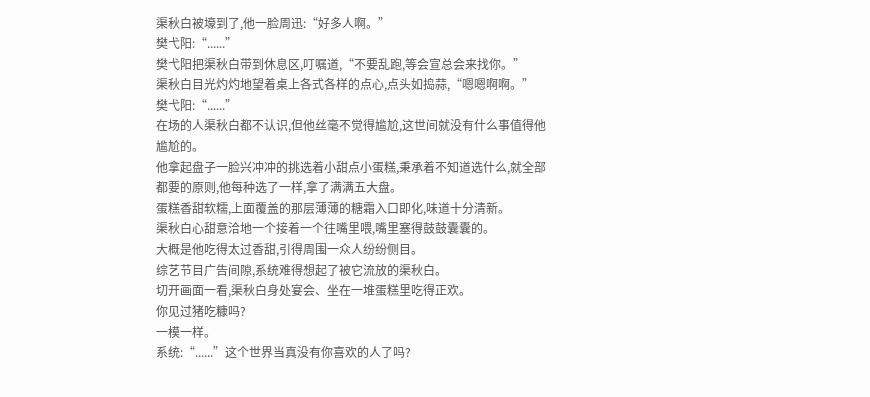渠秋白被壕到了,他一脸周迅:“好多人啊。”
樊弋阳:“......”
樊弋阳把渠秋白带到休息区,叮嘱道,“不要乱跑,等会宣总会来找你。”
渠秋白目光灼灼地望着桌上各式各样的点心,点头如捣蒜,“嗯嗯啊啊。”
樊弋阳:“......”
在场的人渠秋白都不认识,但他丝毫不觉得尴尬,这世间就没有什么事值得他尴尬的。
他拿起盘子一脸兴冲冲的挑选着小甜点小蛋糕,秉承着不知道选什么,就全部都要的原则,他每种选了一样,拿了满满五大盘。
蛋糕香甜软糯,上面覆盖的那层薄薄的糖霜入口即化,味道十分清新。
渠秋白心甜意洽地一个接着一个往嘴里喂,嘴里塞得鼓鼓囊囊的。
大概是他吃得太过香甜,引得周围一众人纷纷侧目。
综艺节目广告间隙,系统难得想起了被它流放的渠秋白。
切开画面一看,渠秋白身处宴会、坐在一堆蛋糕里吃得正欢。
你见过猪吃糠吗?
一模一样。
系统:“......”这个世界当真没有你喜欢的人了吗?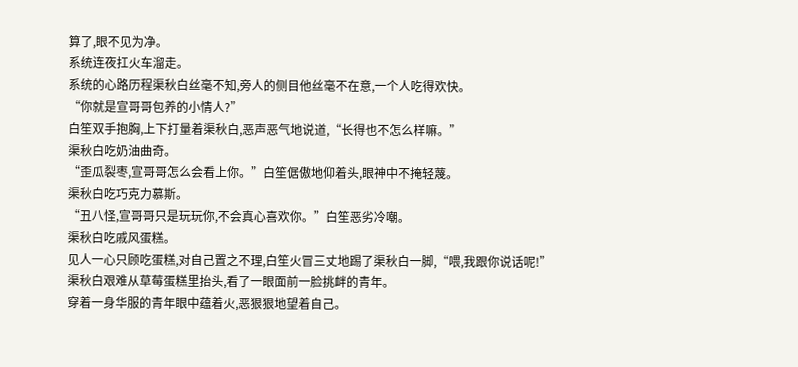算了,眼不见为净。
系统连夜扛火车溜走。
系统的心路历程渠秋白丝毫不知,旁人的侧目他丝毫不在意,一个人吃得欢快。
“你就是宣哥哥包养的小情人?”
白笙双手抱胸,上下打量着渠秋白,恶声恶气地说道,“长得也不怎么样嘛。”
渠秋白吃奶油曲奇。
“歪瓜裂枣,宣哥哥怎么会看上你。”白笙倨傲地仰着头,眼神中不掩轻蔑。
渠秋白吃巧克力慕斯。
“丑八怪,宣哥哥只是玩玩你,不会真心喜欢你。”白笙恶劣冷嘲。
渠秋白吃戚风蛋糕。
见人一心只顾吃蛋糕,对自己置之不理,白笙火冒三丈地踢了渠秋白一脚,“喂,我跟你说话呢!”
渠秋白艰难从草莓蛋糕里抬头,看了一眼面前一脸挑衅的青年。
穿着一身华服的青年眼中蕴着火,恶狠狠地望着自己。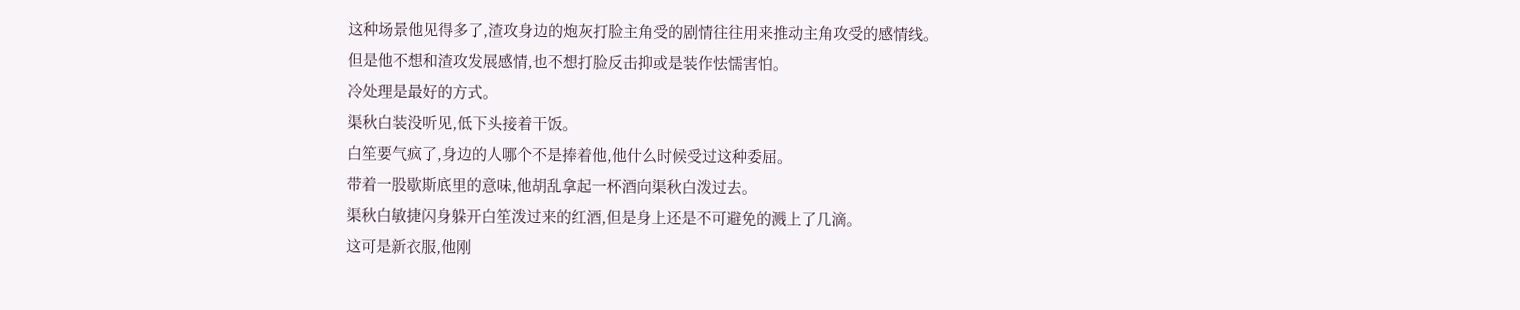这种场景他见得多了,渣攻身边的炮灰打脸主角受的剧情往往用来推动主角攻受的感情线。
但是他不想和渣攻发展感情,也不想打脸反击抑或是装作怯懦害怕。
冷处理是最好的方式。
渠秋白装没听见,低下头接着干饭。
白笙要气疯了,身边的人哪个不是捧着他,他什么时候受过这种委屈。
带着一股歇斯底里的意味,他胡乱拿起一杯酒向渠秋白泼过去。
渠秋白敏捷闪身躲开白笙泼过来的红酒,但是身上还是不可避免的溅上了几滴。
这可是新衣服,他刚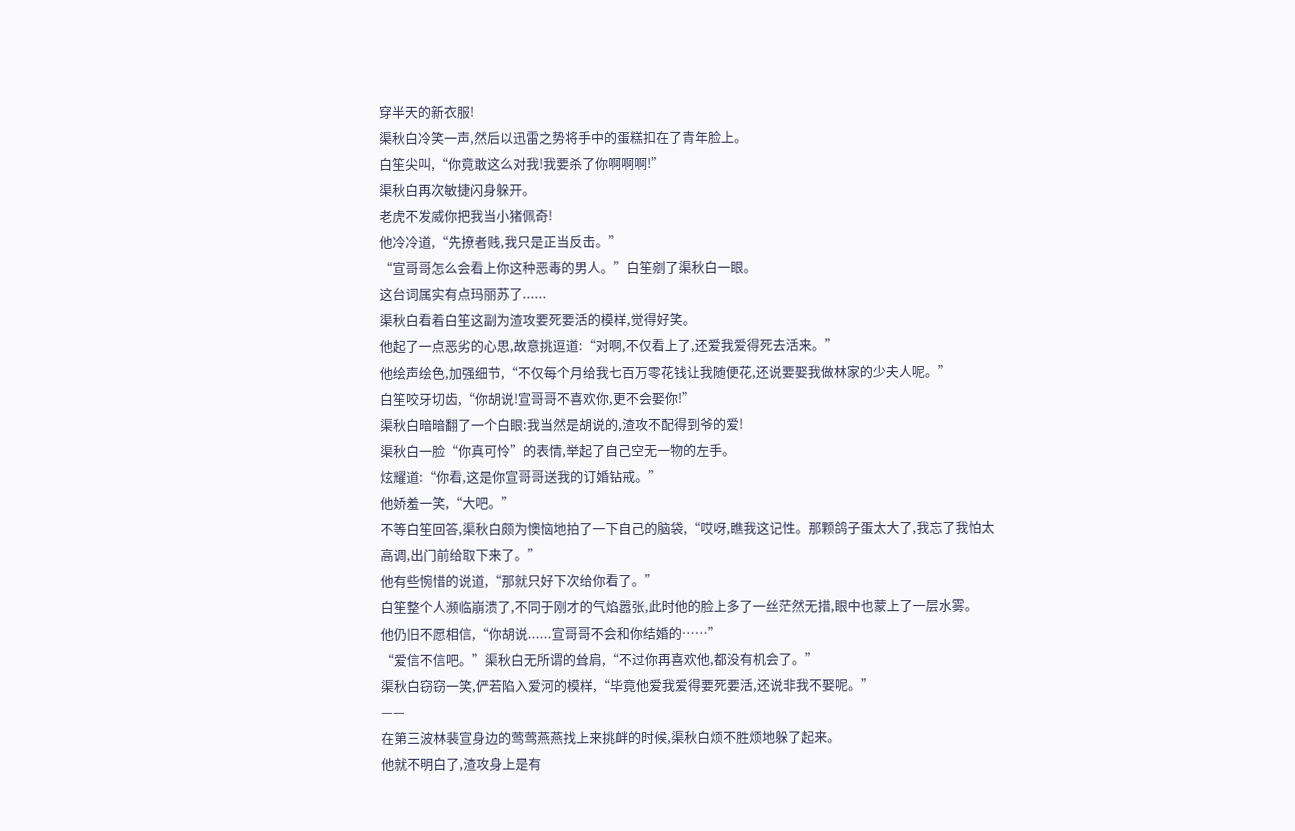穿半天的新衣服!
渠秋白冷笑一声,然后以迅雷之势将手中的蛋糕扣在了青年脸上。
白笙尖叫,“你竟敢这么对我!我要杀了你啊啊啊!”
渠秋白再次敏捷闪身躲开。
老虎不发威你把我当小猪佩奇!
他冷冷道,“先撩者贱,我只是正当反击。”
“宣哥哥怎么会看上你这种恶毒的男人。”白笙剜了渠秋白一眼。
这台词属实有点玛丽苏了......
渠秋白看着白笙这副为渣攻要死要活的模样,觉得好笑。
他起了一点恶劣的心思,故意挑逗道:“对啊,不仅看上了,还爱我爱得死去活来。”
他绘声绘色,加强细节,“不仅每个月给我七百万零花钱让我随便花,还说要娶我做林家的少夫人呢。”
白笙咬牙切齿,“你胡说!宣哥哥不喜欢你,更不会娶你!”
渠秋白暗暗翻了一个白眼:我当然是胡说的,渣攻不配得到爷的爱!
渠秋白一脸“你真可怜”的表情,举起了自己空无一物的左手。
炫耀道:“你看,这是你宣哥哥送我的订婚钻戒。”
他娇羞一笑,“大吧。”
不等白笙回答,渠秋白颇为懊恼地拍了一下自己的脑袋,“哎呀,瞧我这记性。那颗鸽子蛋太大了,我忘了我怕太高调,出门前给取下来了。”
他有些惋惜的说道,“那就只好下次给你看了。”
白笙整个人濒临崩溃了,不同于刚才的气焰嚣张,此时他的脸上多了一丝茫然无措,眼中也蒙上了一层水雾。
他仍旧不愿相信,“你胡说......宣哥哥不会和你结婚的……”
“爱信不信吧。”渠秋白无所谓的耸肩,“不过你再喜欢他,都没有机会了。”
渠秋白窃窃一笑,俨若陷入爱河的模样,“毕竟他爱我爱得要死要活,还说非我不娶呢。”
——
在第三波林裴宣身边的莺莺燕燕找上来挑衅的时候,渠秋白烦不胜烦地躲了起来。
他就不明白了,渣攻身上是有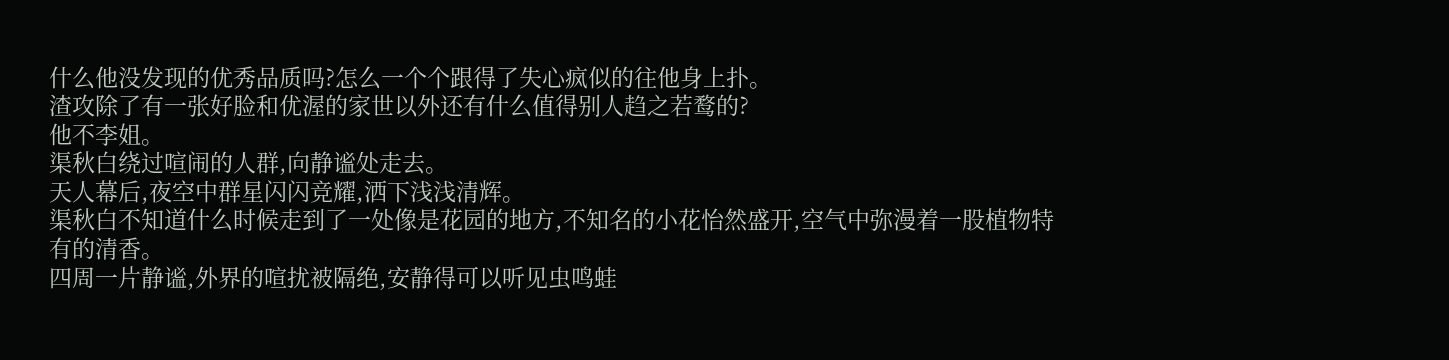什么他没发现的优秀品质吗?怎么一个个跟得了失心疯似的往他身上扑。
渣攻除了有一张好脸和优渥的家世以外还有什么值得别人趋之若鹜的?
他不李姐。
渠秋白绕过喧闹的人群,向静谧处走去。
天人幕后,夜空中群星闪闪竞耀,洒下浅浅清辉。
渠秋白不知道什么时候走到了一处像是花园的地方,不知名的小花怡然盛开,空气中弥漫着一股植物特有的清香。
四周一片静谧,外界的喧扰被隔绝,安静得可以听见虫鸣蛙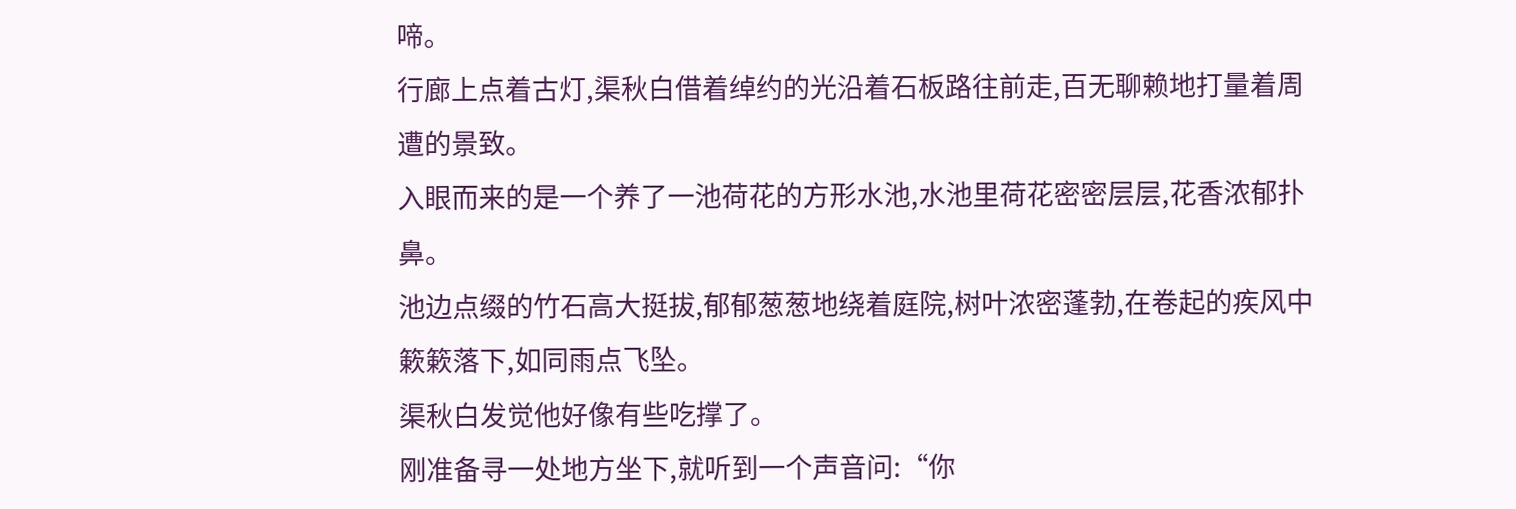啼。
行廊上点着古灯,渠秋白借着绰约的光沿着石板路往前走,百无聊赖地打量着周遭的景致。
入眼而来的是一个养了一池荷花的方形水池,水池里荷花密密层层,花香浓郁扑鼻。
池边点缀的竹石高大挺拔,郁郁葱葱地绕着庭院,树叶浓密蓬勃,在卷起的疾风中簌簌落下,如同雨点飞坠。
渠秋白发觉他好像有些吃撑了。
刚准备寻一处地方坐下,就听到一个声音问:“你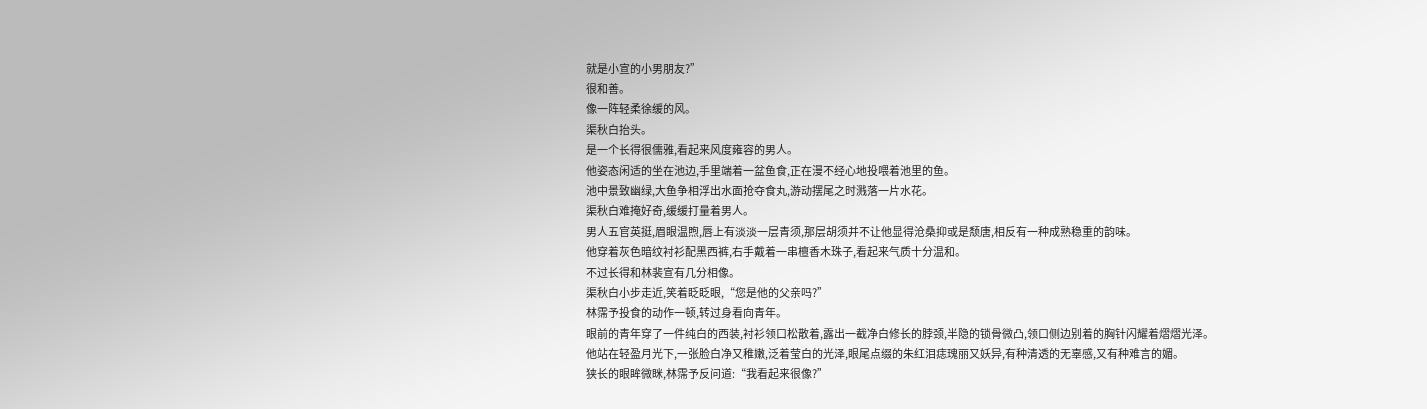就是小宣的小男朋友?”
很和善。
像一阵轻柔徐缓的风。
渠秋白抬头。
是一个长得很儒雅,看起来风度雍容的男人。
他姿态闲适的坐在池边,手里端着一盆鱼食,正在漫不经心地投喂着池里的鱼。
池中景致幽绿,大鱼争相浮出水面抢夺食丸,游动摆尾之时溅落一片水花。
渠秋白难掩好奇,缓缓打量着男人。
男人五官英挺,眉眼温煦,唇上有淡淡一层青须,那层胡须并不让他显得沧桑抑或是颓唐,相反有一种成熟稳重的韵味。
他穿着灰色暗纹衬衫配黑西裤,右手戴着一串檀香木珠子,看起来气质十分温和。
不过长得和林裴宣有几分相像。
渠秋白小步走近,笑着眨眨眼,“您是他的父亲吗?”
林霈予投食的动作一顿,转过身看向青年。
眼前的青年穿了一件纯白的西装,衬衫领口松散着,露出一截净白修长的脖颈,半隐的锁骨微凸,领口侧边别着的胸针闪耀着熠熠光泽。
他站在轻盈月光下,一张脸白净又稚嫩,泛着莹白的光泽,眼尾点缀的朱红泪痣瑰丽又妖异,有种清透的无辜感,又有种难言的媚。
狭长的眼眸微眯,林霈予反问道:“我看起来很像?”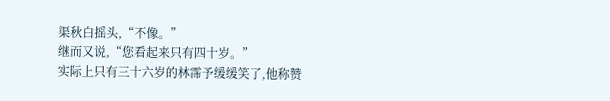渠秋白摇头,“不像。”
继而又说,“您看起来只有四十岁。”
实际上只有三十六岁的林霈予缓缓笑了,他称赞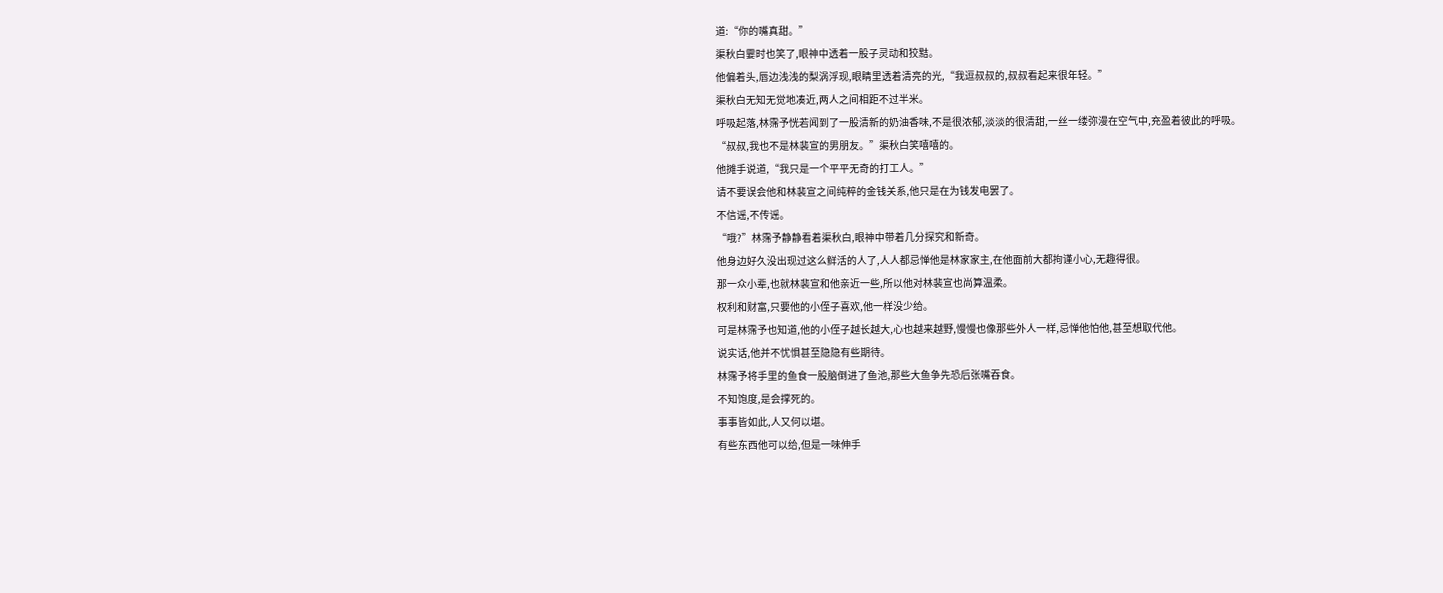道:“你的嘴真甜。”
渠秋白霎时也笑了,眼神中透着一股子灵动和狡黠。
他偏着头,唇边浅浅的梨涡浮现,眼睛里透着清亮的光,“我逗叔叔的,叔叔看起来很年轻。”
渠秋白无知无觉地凑近,两人之间相距不过半米。
呼吸起落,林霈予恍若闻到了一股清新的奶油香味,不是很浓郁,淡淡的很清甜,一丝一缕弥漫在空气中,充盈着彼此的呼吸。
“叔叔,我也不是林裴宣的男朋友。”渠秋白笑嘻嘻的。
他摊手说道,“我只是一个平平无奇的打工人。”
请不要误会他和林裴宣之间纯粹的金钱关系,他只是在为钱发电罢了。
不信谣,不传谣。
“哦?”林霈予静静看着渠秋白,眼神中带着几分探究和新奇。
他身边好久没出现过这么鲜活的人了,人人都忌惮他是林家家主,在他面前大都拘谨小心,无趣得很。
那一众小辈,也就林裴宣和他亲近一些,所以他对林裴宣也尚算温柔。
权利和财富,只要他的小侄子喜欢,他一样没少给。
可是林霈予也知道,他的小侄子越长越大,心也越来越野,慢慢也像那些外人一样,忌惮他怕他,甚至想取代他。
说实话,他并不忧惧甚至隐隐有些期待。
林霈予将手里的鱼食一股脑倒进了鱼池,那些大鱼争先恐后张嘴吞食。
不知饱度,是会撑死的。
事事皆如此,人又何以堪。
有些东西他可以给,但是一味伸手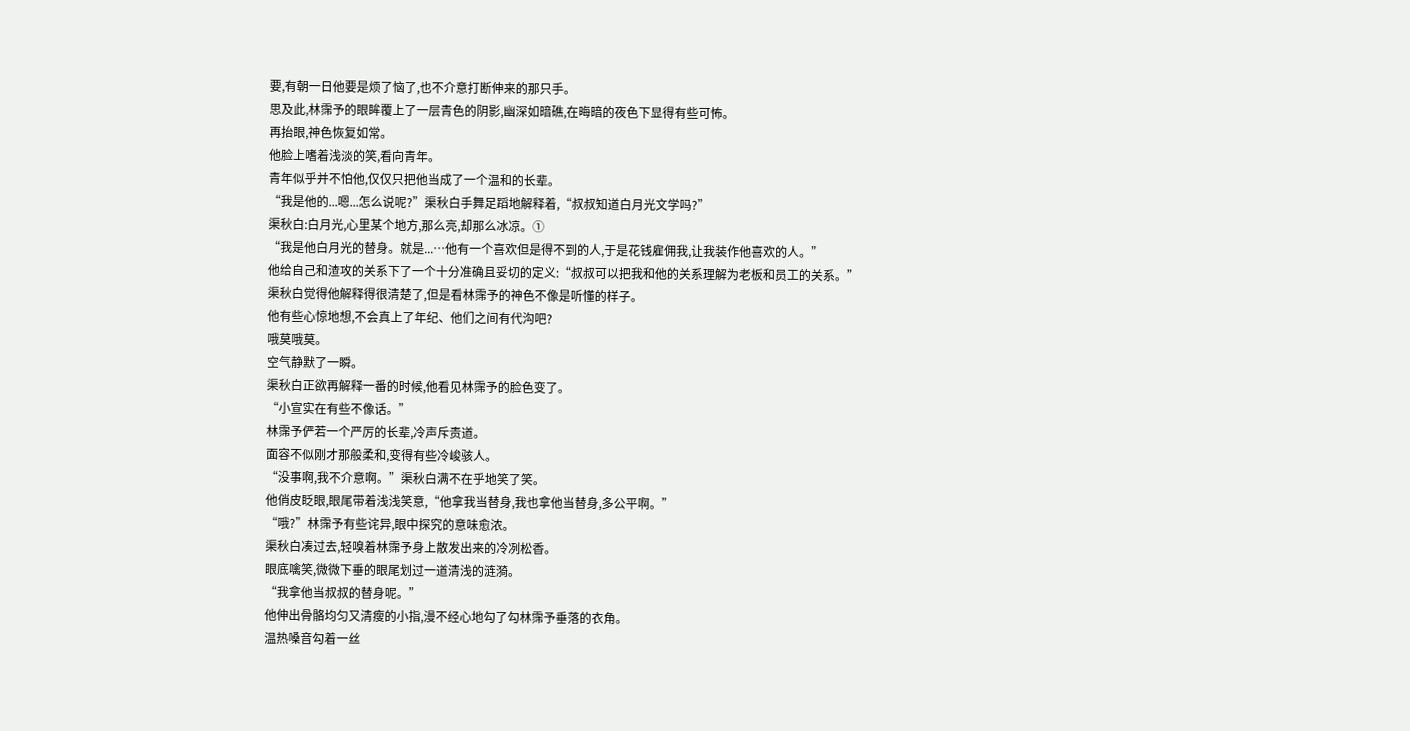要,有朝一日他要是烦了恼了,也不介意打断伸来的那只手。
思及此,林霈予的眼眸覆上了一层青色的阴影,幽深如暗礁,在晦暗的夜色下显得有些可怖。
再抬眼,神色恢复如常。
他脸上嗜着浅淡的笑,看向青年。
青年似乎并不怕他,仅仅只把他当成了一个温和的长辈。
“我是他的...嗯...怎么说呢?”渠秋白手舞足蹈地解释着,“叔叔知道白月光文学吗?”
渠秋白:白月光,心里某个地方,那么亮,却那么冰凉。①
“我是他白月光的替身。就是...…他有一个喜欢但是得不到的人,于是花钱雇佣我,让我装作他喜欢的人。”
他给自己和渣攻的关系下了一个十分准确且妥切的定义:“叔叔可以把我和他的关系理解为老板和员工的关系。”
渠秋白觉得他解释得很清楚了,但是看林霈予的神色不像是听懂的样子。
他有些心惊地想,不会真上了年纪、他们之间有代沟吧?
哦莫哦莫。
空气静默了一瞬。
渠秋白正欲再解释一番的时候,他看见林霈予的脸色变了。
“小宣实在有些不像话。”
林霈予俨若一个严厉的长辈,冷声斥责道。
面容不似刚才那般柔和,变得有些冷峻骇人。
“没事啊,我不介意啊。”渠秋白满不在乎地笑了笑。
他俏皮眨眼,眼尾带着浅浅笑意,“他拿我当替身,我也拿他当替身,多公平啊。”
“哦?”林霈予有些诧异,眼中探究的意味愈浓。
渠秋白凑过去,轻嗅着林霈予身上散发出来的冷冽松香。
眼底噙笑,微微下垂的眼尾划过一道清浅的涟漪。
“我拿他当叔叔的替身呢。”
他伸出骨骼均匀又清瘦的小指,漫不经心地勾了勾林霈予垂落的衣角。
温热嗓音勾着一丝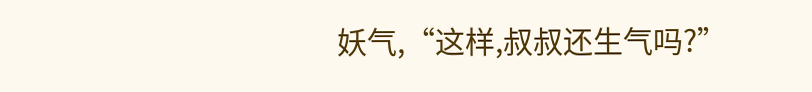妖气,“这样,叔叔还生气吗?”